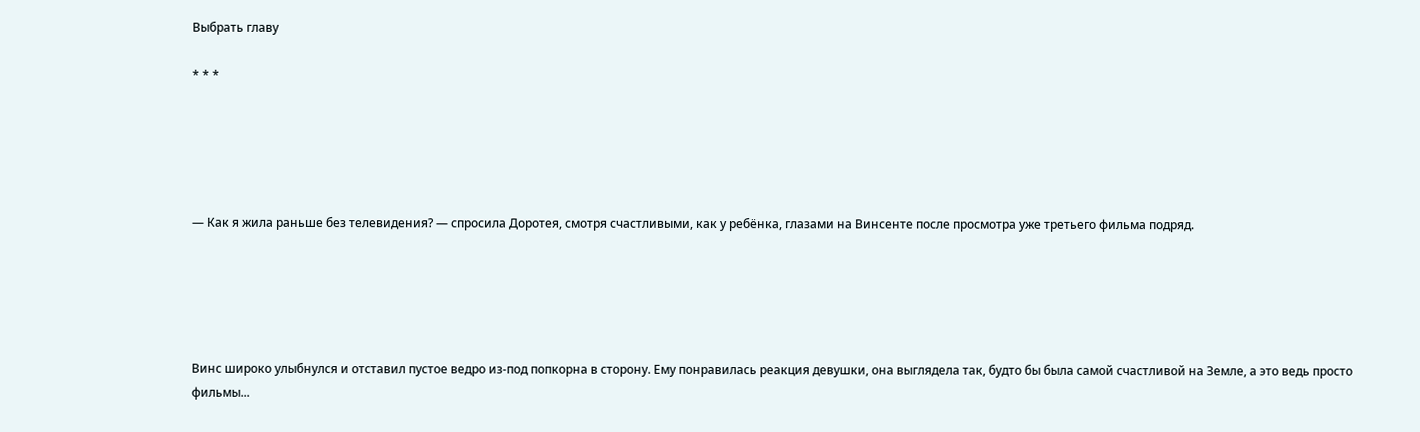Выбрать главу

* * *





— Как я жила раньше без телевидения? — спросила Доротея, смотря счастливыми, как у ребёнка, глазами на Винсенте после просмотра уже третьего фильма подряд.





Винс широко улыбнулся и отставил пустое ведро из-под попкорна в сторону. Ему понравилась реакция девушки, она выглядела так, будто бы была самой счастливой на Земле, а это ведь просто фильмы...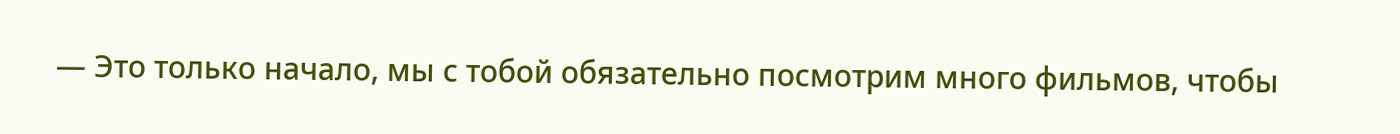— Это только начало, мы с тобой обязательно посмотрим много фильмов, чтобы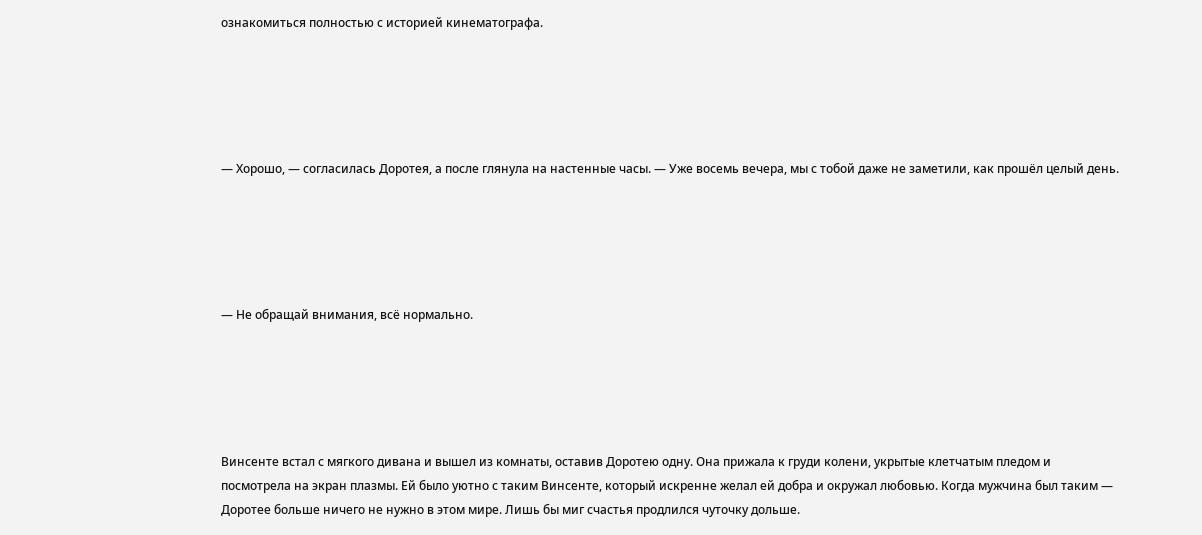ознакомиться полностью с историей кинематографа.





— Хорошо, — согласилась Доротея, а после глянула на настенные часы. — Уже восемь вечера, мы с тобой даже не заметили, как прошёл целый день.





— Не обращай внимания, всё нормально.





Винсенте встал с мягкого дивана и вышел из комнаты, оставив Доротею одну. Она прижала к груди колени, укрытые клетчатым пледом и посмотрела на экран плазмы. Ей было уютно с таким Винсенте, который искренне желал ей добра и окружал любовью. Когда мужчина был таким — Доротее больше ничего не нужно в этом мире. Лишь бы миг счастья продлился чуточку дольше.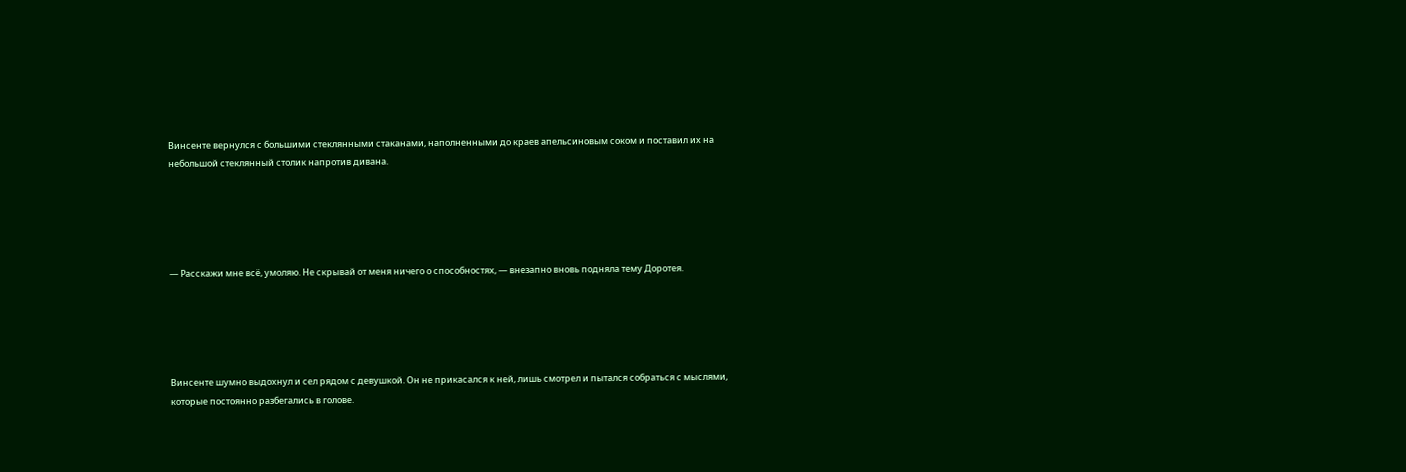Винсенте вернулся с большими стеклянными стаканами, наполненными до краев апельсиновым соком и поставил их на небольшой стеклянный столик напротив дивана.





— Расскажи мне всё, умоляю. Не скрывай от меня ничего о способностях, — внезапно вновь подняла тему Доротея.





Винсенте шумно выдохнул и сел рядом с девушкой. Он не прикасался к ней, лишь смотрел и пытался собраться с мыслями, которые постоянно разбегались в голове.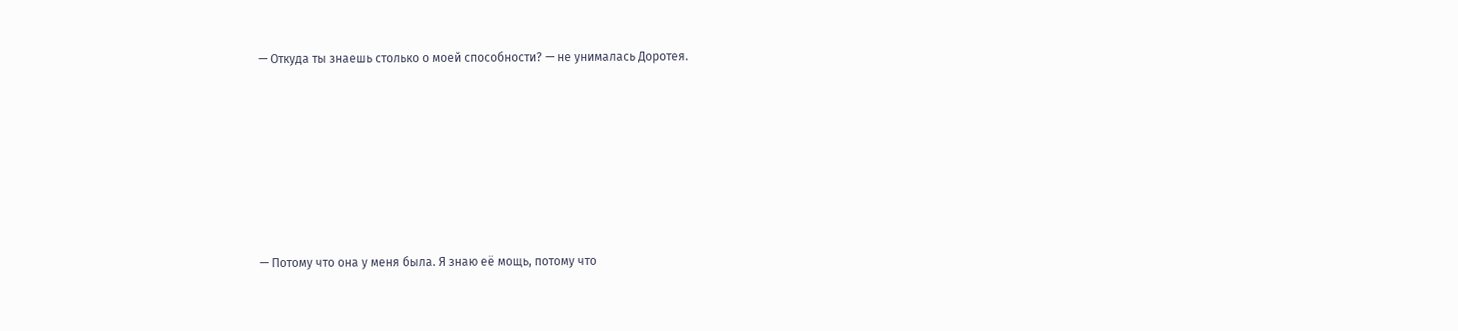— Откуда ты знаешь столько о моей способности? — не унималась Доротея.







— Потому что она у меня была. Я знаю её мощь, потому что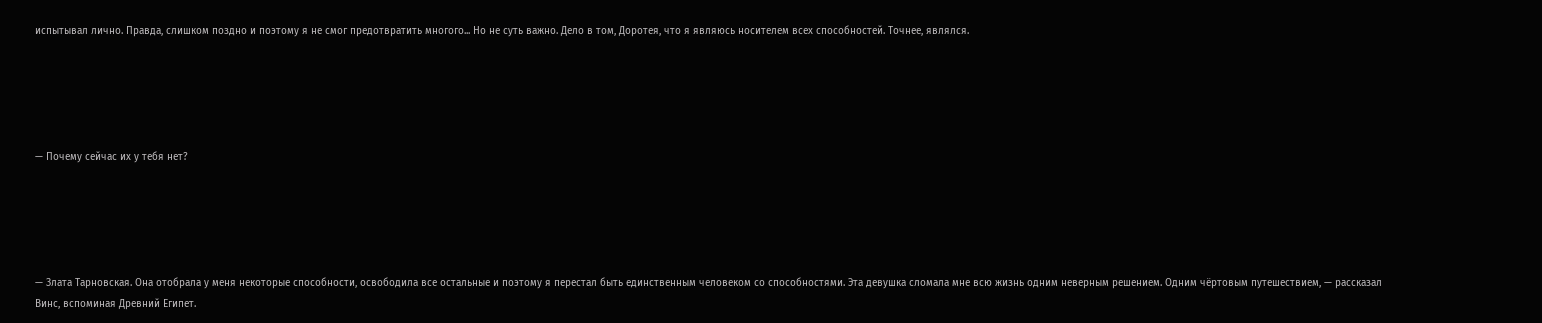испытывал лично. Правда, слишком поздно и поэтому я не смог предотвратить многого... Но не суть важно. Дело в том, Доротея, что я являюсь носителем всех способностей. Точнее, являлся.





— Почему сейчас их у тебя нет?





— Злата Тарновская. Она отобрала у меня некоторые способности, освободила все остальные и поэтому я перестал быть единственным человеком со способностями. Эта девушка сломала мне всю жизнь одним неверным решением. Одним чёртовым путешествием, — рассказал Винс, вспоминая Древний Египет.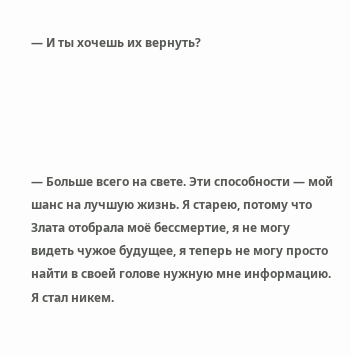— И ты хочешь их вернуть?





— Больше всего на свете. Эти способности — мой шанс на лучшую жизнь. Я старею, потому что Злата отобрала моё бессмертие, я не могу видеть чужое будущее, я теперь не могу просто найти в своей голове нужную мне информацию. Я стал никем.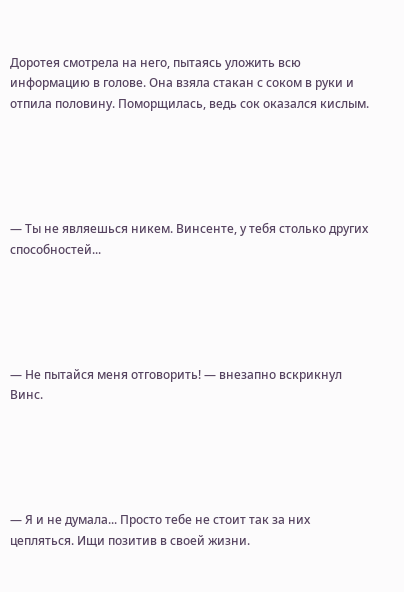Доротея смотрела на него, пытаясь уложить всю информацию в голове. Она взяла стакан с соком в руки и отпила половину. Поморщилась, ведь сок оказался кислым.





— Ты не являешься никем. Винсенте, у тебя столько других способностей...





— Не пытайся меня отговорить! — внезапно вскрикнул Винс.





— Я и не думала... Просто тебе не стоит так за них цепляться. Ищи позитив в своей жизни.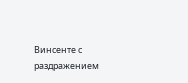Винсенте с раздражением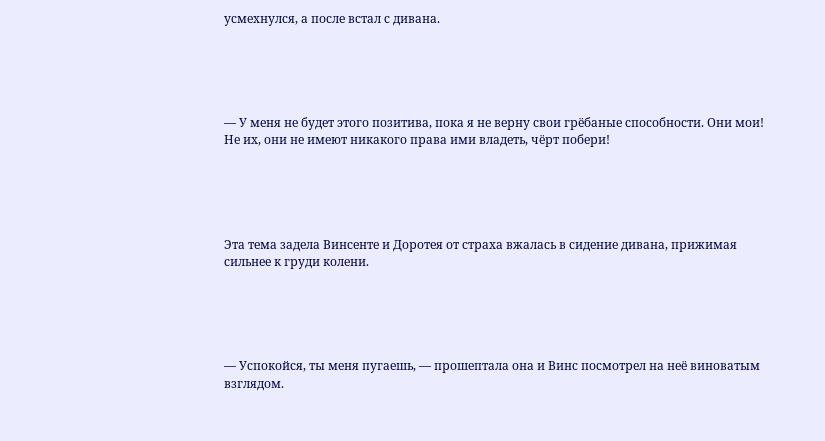усмехнулся, а после встал с дивана.





— У меня не будет этого позитива, пока я не верну свои грёбаные способности. Они мои! Не их, они не имеют никакого права ими владеть, чёрт побери!





Эта тема задела Винсенте и Доротея от страха вжалась в сидение дивана, прижимая сильнее к груди колени.





— Успокойся, ты меня пугаешь, — прошептала она и Винс посмотрел на неё виноватым взглядом.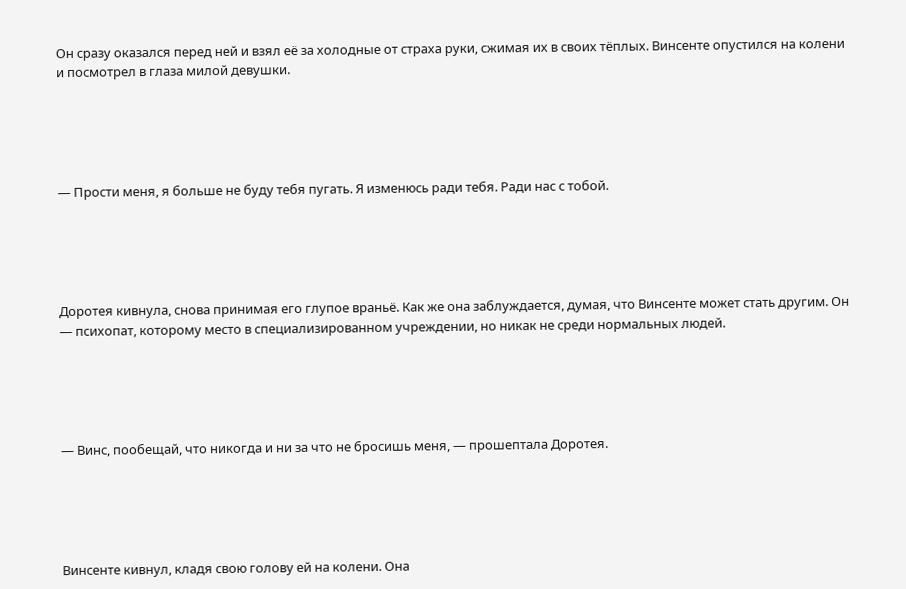Он сразу оказался перед ней и взял её за холодные от страха руки, сжимая их в своих тёплых. Винсенте опустился на колени и посмотрел в глаза милой девушки.





— Прости меня, я больше не буду тебя пугать. Я изменюсь ради тебя. Ради нас с тобой.





Доротея кивнула, снова принимая его глупое враньё. Как же она заблуждается, думая, что Винсенте может стать другим. Он — психопат, которому место в специализированном учреждении, но никак не среди нормальных людей.





— Винс, пообещай, что никогда и ни за что не бросишь меня, — прошептала Доротея.





Винсенте кивнул, кладя свою голову ей на колени. Она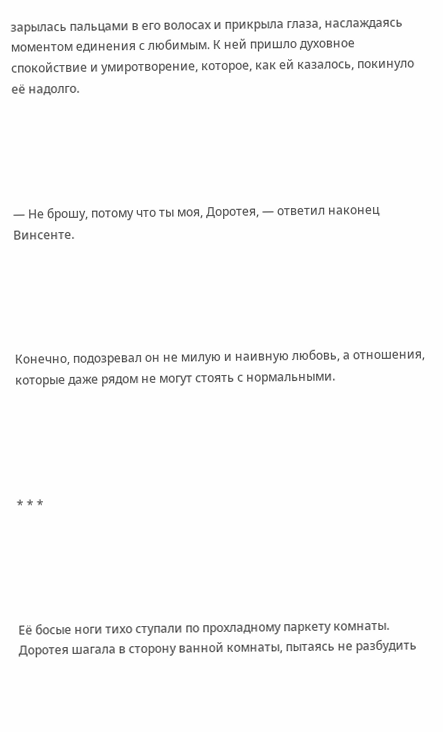зарылась пальцами в его волосах и прикрыла глаза, наслаждаясь моментом единения с любимым. К ней пришло духовное спокойствие и умиротворение, которое, как ей казалось, покинуло её надолго.





— Не брошу, потому что ты моя, Доротея, — ответил наконец Винсенте.





Конечно, подозревал он не милую и наивную любовь, а отношения, которые даже рядом не могут стоять с нормальными.





* * *





Её босые ноги тихо ступали по прохладному паркету комнаты. Доротея шагала в сторону ванной комнаты, пытаясь не разбудить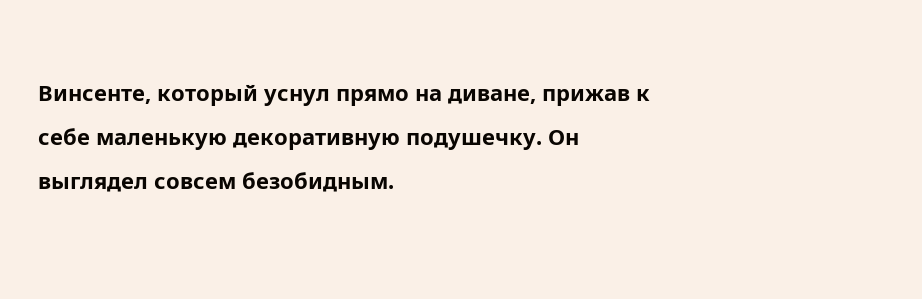Винсенте, который уснул прямо на диване, прижав к себе маленькую декоративную подушечку. Он выглядел совсем безобидным.